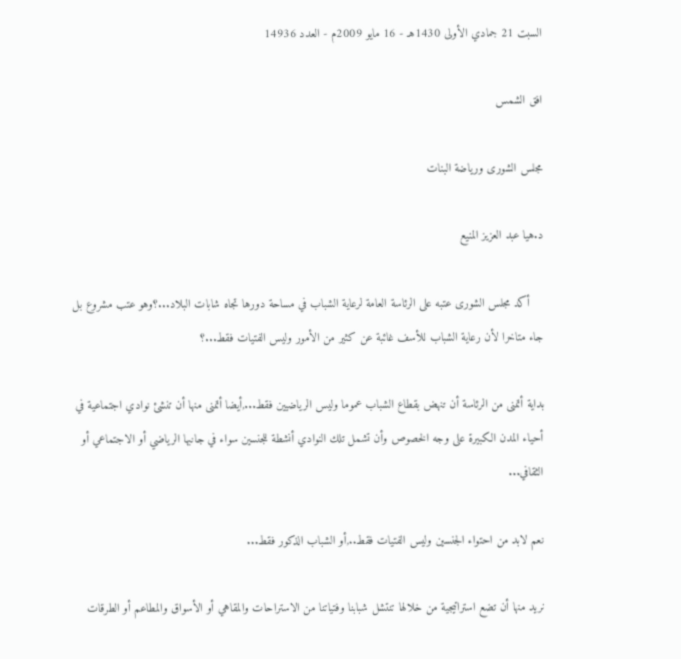السبت 21 جمادي الأولى 1430هـ - 16 مايو 2009م - العدد 14936

افق الشمس

مجلس الشورى ورياضة البنات

د.هيا عبد العزيز المنيع

    أكد مجلس الشورى عتبه على الرئاسة العامة لرعاية الشباب في مساحة دورها تجاه شابات البلاد...؟وهو عتب مشروع بل جاء متاخرا لأن رعاية الشباب للأسف غائبة عن كثير من الأمور وليس الفتيات فقط...؟

بداية أتمنى من الرئاسة أن تنهض بقطاع الشباب عموما وليس الرياضيين فقط...,أيضا أتمنى منها أن تنشئ نوادي اجتماعية في أحياء المدن الكبيرة على وجه الخصوص وأن تشمل تلك النوادي أنشطة للجنسين سواء في جانبها الرياضي أو الاجتماعي أو الثقافي...

نعم لابد من احتواء الجنسين وليس الفتيات فقط..,أو الشباب الذكور فقط...

نريد منها أن تضع استراتيجية من خلالها تنتشل شبابنا وفتياتنا من الاستراحات والمقاهي أو الأسواق والمطاعم أو الطرقات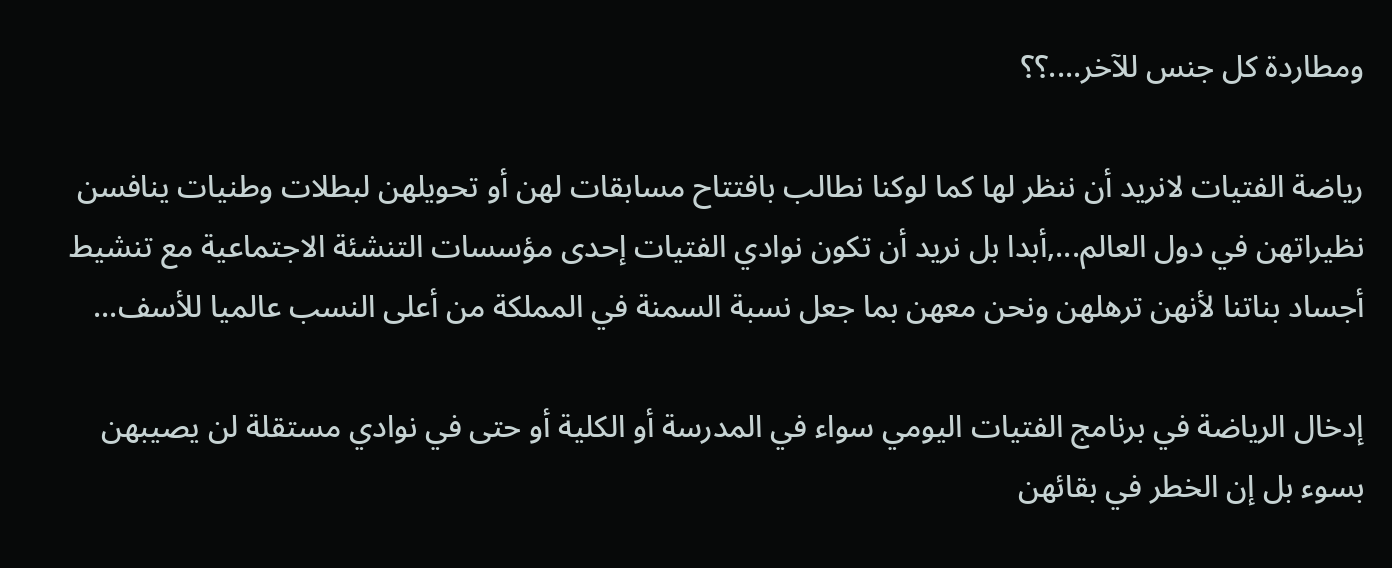ومطاردة كل جنس للآخر....؟؟

رياضة الفتيات لانريد أن ننظر لها كما لوكنا نطالب بافتتاح مسابقات لهن أو تحويلهن لبطلات وطنيات ينافسن نظيراتهن في دول العالم...,أبدا بل نريد أن تكون نوادي الفتيات إحدى مؤسسات التنشئة الاجتماعية مع تنشيط أجساد بناتنا لأنهن ترهلهن ونحن معهن بما جعل نسبة السمنة في المملكة من أعلى النسب عالميا للأسف...

إدخال الرياضة في برنامج الفتيات اليومي سواء في المدرسة أو الكلية أو حتى في نوادي مستقلة لن يصيبهن بسوء بل إن الخطر في بقائهن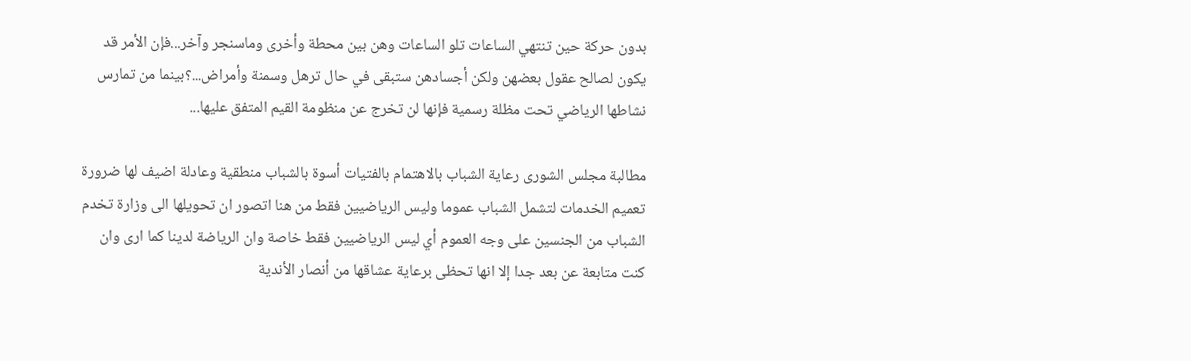بدون حركة حين تنتهي الساعات تلو الساعات وهن بين محطة وأخرى وماسنجر وآخر...فإن الأمر قد يكون لصالح عقول بعضهن ولكن أجسادهن ستبقى في حال ترهل وسمنة وأمراض...؟بينما من تمارس نشاطها الرياضي تحت مظلة رسمية فإنها لن تخرج عن منظومة القيم المتفق عليها...

مطالبة مجلس الشورى رعاية الشباب بالاهتمام بالفتيات أسوة بالشباب منطقية وعادلة اضيف لها ضرورة تعميم الخدمات لتشمل الشباب عموما وليس الرياضيين فقط من هنا اتصور ان تحويلها الى وزارة تخدم الشباب من الجنسين على وجه العموم أي ليس الرياضيين فقط خاصة وان الرياضة لدينا كما ارى وان كنت متابعة عن بعد جدا إلا انها تحظى برعاية عشاقها من أنصار الأندية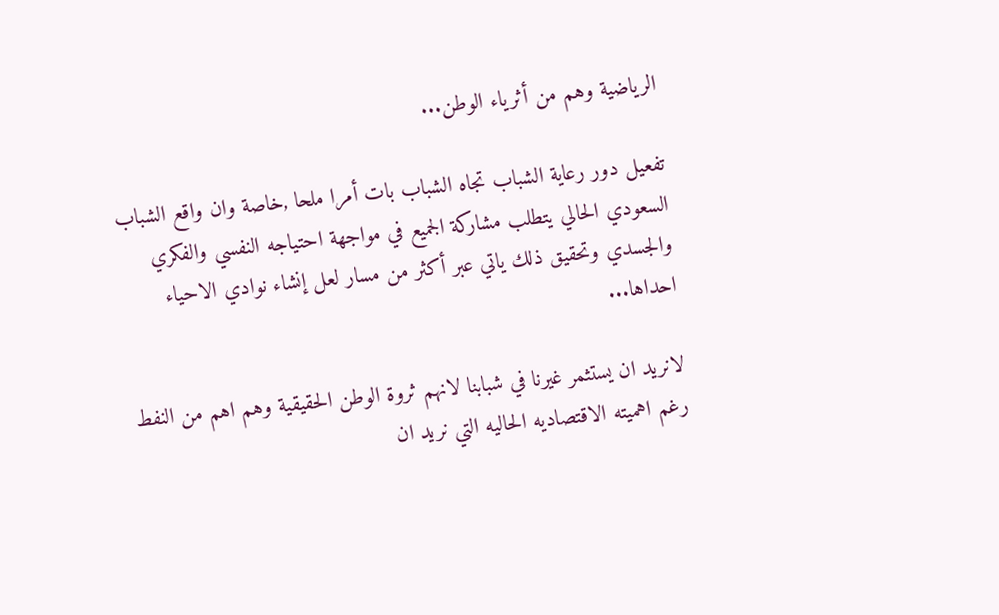الرياضية وهم من أثرياء الوطن...

تفعيل دور رعاية الشباب تجاه الشباب بات أمرا ملحا ,خاصة وان واقع الشباب السعودي الحالي يتطلب مشاركة الجميع في مواجهة احتياجه النفسي والفكري والجسدي وتحقيق ذلك ياتي عبر أكثر من مسار لعل إنشاء نوادي الاحياء احداها...

لانريد ان يستثمر غيرنا في شبابنا لانهم ثروة الوطن الحقيقية وهم اهم من النفط رغم اهميته الاقتصاديه الحاليه التي نريد ان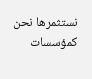نستثمرها نحن كمؤسسات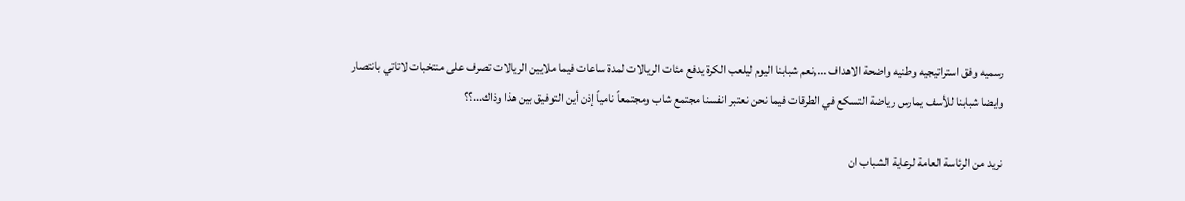رسميه وفق استراتيجيه وطنيه واضحة الاهداف ...,نعم شبابنا اليوم ليلعب الكرة يدفع مئات الريالات لمدة ساعات فيما ملايين الريالات تصرف على منتخبات لاتاتي بانتصار وايضا شبابنا للأسف يمارس رياضة التسكع في الطرقات فيما نحن نعتبر انفسنا مجتمع شاب ومجتمعاً نامياً إذن أين التوفيق بين هذا وذاك...؟؟

نريد من الرئاسة العامة لرعاية الشباب ان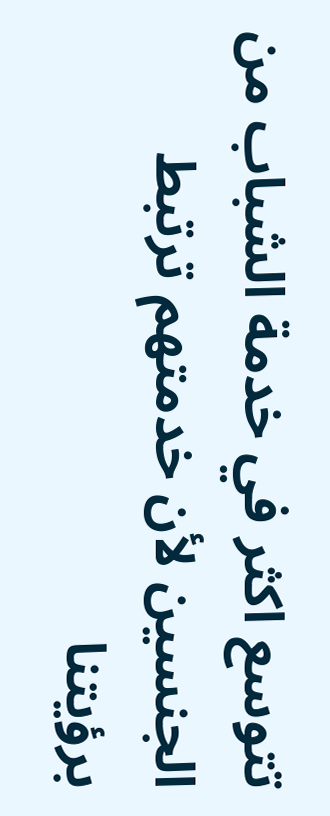تتوسع اكثر في خدمة الشباب من الجنسين لأن خدمتهم ترتبط برؤيتنا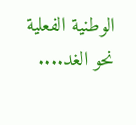الوطنية الفعلية نحو الغد....